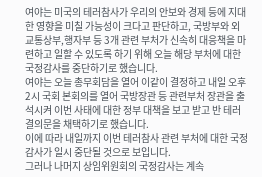여야는 미국의 테러참사가 우리의 안보와 경제 등에 지대한 영향을 미칠 가능성이 크다고 판단하고, 국방부와 외교통상부,행자부 등 3개 관련 부처가 신속히 대응책을 마련하고 일할 수 있도록 하기 위해 오늘 해당 부처에 대한 국정감사를 중단하기로 했습니다.
여야는 오늘 총무회담을 열어 이같이 결정하고 내일 오후 2시 국회 본회의를 열어 국방장관 등 관련부처 장관을 출석시켜 이번 사태에 대한 정부 대책을 보고 받고 반 테러결의문을 채택하기로 했습니다.
이에 따라 내일까지 이번 테러참사 관련 부처에 대한 국정감사가 일시 중단될 것으로 보입니다.
그러나 나머지 상임위원회의 국정감사는 계속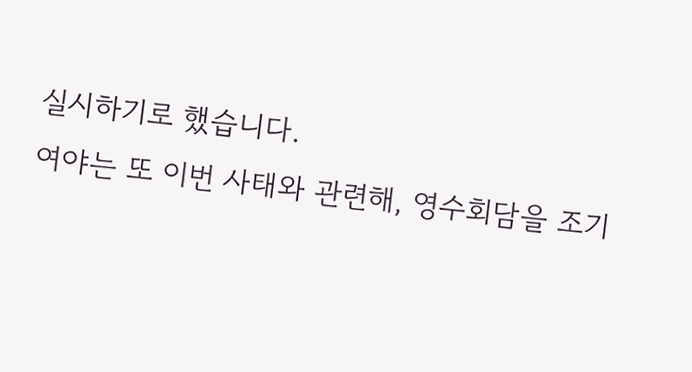실시하기로 했습니다.
여야는 또 이번 사태와 관련해, 영수회담을 조기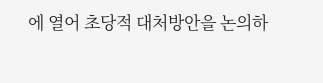에 열어 초당적 대처방안을 논의하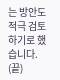는 방안도 적극 검토하기로 했습니다.
(끝)